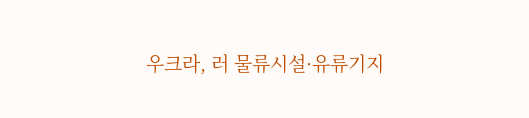우크라, 러 물류시설·유류기지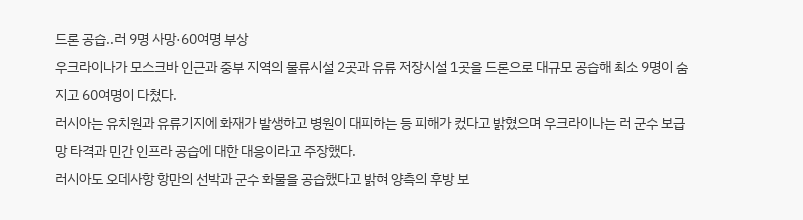드론 공습..러 9명 사망·60여명 부상
우크라이나가 모스크바 인근과 중부 지역의 물류시설 2곳과 유류 저장시설 1곳을 드론으로 대규모 공습해 최소 9명이 숨지고 60여명이 다쳤다.
러시아는 유치원과 유류기지에 화재가 발생하고 병원이 대피하는 등 피해가 컸다고 밝혔으며 우크라이나는 러 군수 보급망 타격과 민간 인프라 공습에 대한 대응이라고 주장했다.
러시아도 오데사항 항만의 선박과 군수 화물을 공습했다고 밝혀 양측의 후방 보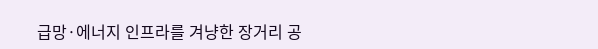급망·에너지 인프라를 겨냥한 장거리 공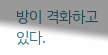방이 격화하고 있다.